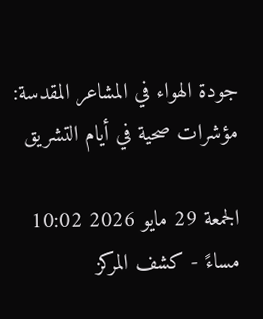جودة الهواء في المشاعر المقدسة: مؤشرات صحية في أيام التشريق

الجمعة 29 مايو 2026 10:02 مساءً - كشف المركز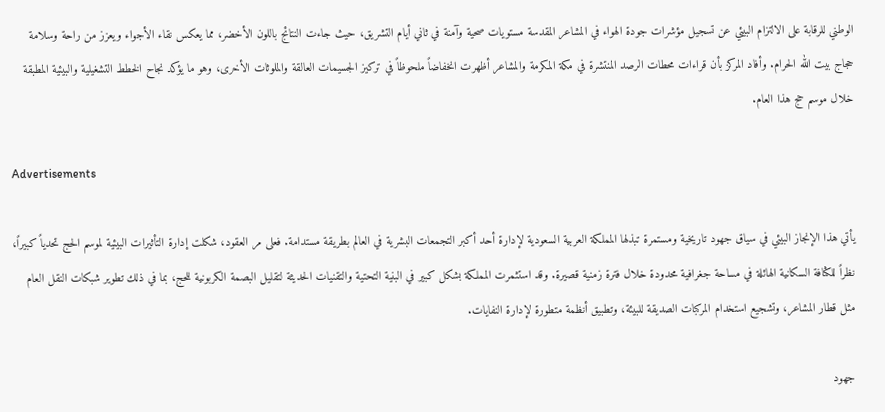الوطني للرقابة على الالتزام البيئي عن تسجيل مؤشرات جودة الهواء في المشاعر المقدسة مستويات صحية وآمنة في ثاني أيام التشريق، حيث جاءت النتائج باللون الأخضر، مما يعكس نقاء الأجواء ويعزز من راحة وسلامة حجاج بيت الله الحرام. وأفاد المركز بأن قراءات محطات الرصد المنتشرة في مكة المكرمة والمشاعر أظهرت انخفاضاً ملحوظاً في تركيز الجسيمات العالقة والملوثات الأخرى، وهو ما يؤكد نجاح الخطط التشغيلية والبيئية المطبقة خلال موسم حج هذا العام.

Advertisements

يأتي هذا الإنجاز البيئي في سياق جهود تاريخية ومستمرة تبذلها المملكة العربية السعودية لإدارة أحد أكبر التجمعات البشرية في العالم بطريقة مستدامة. فعلى مر العقود، شكلت إدارة التأثيرات البيئية لموسم الحج تحدياً كبيراً، نظراً للكثافة السكانية الهائلة في مساحة جغرافية محدودة خلال فترة زمنية قصيرة. وقد استثمرت المملكة بشكل كبير في البنية التحتية والتقنيات الحديثة لتقليل البصمة الكربونية للحج، بما في ذلك تطوير شبكات النقل العام مثل قطار المشاعر، وتشجيع استخدام المركبات الصديقة للبيئة، وتطبيق أنظمة متطورة لإدارة النفايات.

جهود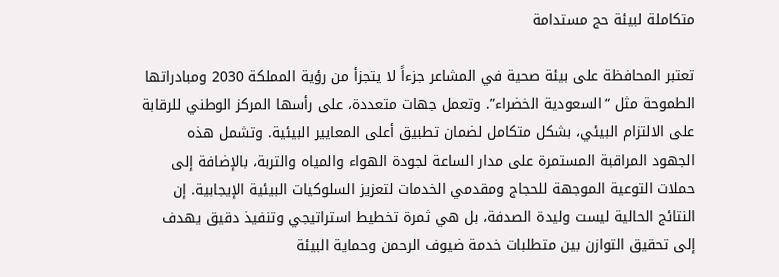متكاملة لبيئة حج مستدامة

تعتبر المحافظة على بيئة صحية في المشاعر جزءاً لا يتجزأ من رؤية المملكة 2030 ومبادراتها الطموحة مثل “السعودية الخضراء”. وتعمل جهات متعددة، على رأسها المركز الوطني للرقابة على الالتزام البيئي، بشكل متكامل لضمان تطبيق أعلى المعايير البيئية. وتشمل هذه الجهود المراقبة المستمرة على مدار الساعة لجودة الهواء والمياه والتربة، بالإضافة إلى حملات التوعية الموجهة للحجاج ومقدمي الخدمات لتعزيز السلوكيات البيئية الإيجابية. إن النتائج الحالية ليست وليدة الصدفة، بل هي ثمرة تخطيط استراتيجي وتنفيذ دقيق يهدف إلى تحقيق التوازن بين متطلبات خدمة ضيوف الرحمن وحماية البيئة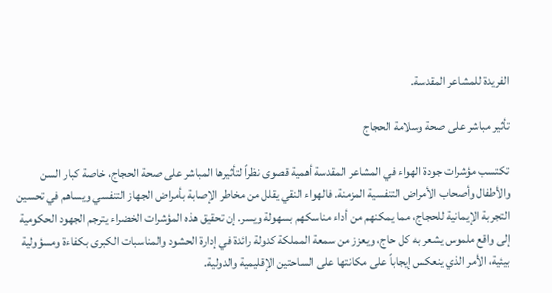الفريدة للمشاعر المقدسة.

تأثير مباشر على صحة وسلامة الحجاج

تكتسب مؤشرات جودة الهواء في المشاعر المقدسة أهمية قصوى نظراً لتأثيرها المباشر على صحة الحجاج، خاصة كبار السن والأطفال وأصحاب الأمراض التنفسية المزمنة. فالهواء النقي يقلل من مخاطر الإصابة بأمراض الجهاز التنفسي ويساهم في تحسين التجربة الإيمانية للحجاج، مما يمكنهم من أداء مناسكهم بسهولة ويسر. إن تحقيق هذه المؤشرات الخضراء يترجم الجهود الحكومية إلى واقع ملموس يشعر به كل حاج، ويعزز من سمعة المملكة كدولة رائدة في إدارة الحشود والمناسبات الكبرى بكفاءة ومسؤولية بيئية، الأمر الذي ينعكس إيجاباً على مكانتها على الساحتين الإقليمية والدولية.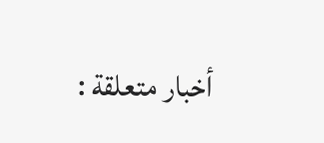أخبار متعلقة :